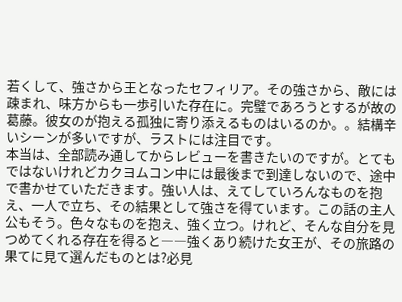若くして、強さから王となったセフィリア。その強さから、敵には疎まれ、味方からも一歩引いた存在に。完璧であろうとするが故の葛藤。彼女のが抱える孤独に寄り添えるものはいるのか。。結構辛いシーンが多いですが、ラストには注目です。
本当は、全部読み通してからレビューを書きたいのですが。とてもではないけれどカクヨムコン中には最後まで到達しないので、途中で書かせていただきます。強い人は、えてしていろんなものを抱え、一人で立ち、その結果として強さを得ています。この話の主人公もそう。色々なものを抱え、強く立つ。けれど、そんな自分を見つめてくれる存在を得ると――強くあり続けた女王が、その旅路の果てに見て選んだものとは?必見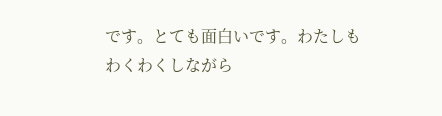です。とても面白いです。わたしもわくわくしながら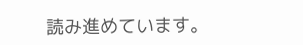読み進めています。